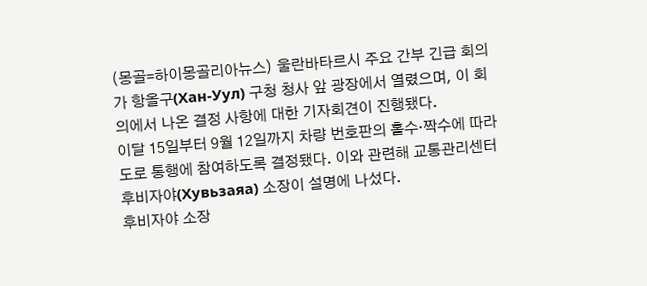(몽골=하이몽골리아뉴스) 울란바타르시 주요 간부 긴급 회의가 항올구(Хан-Уул) 구청 청사 앞 광장에서 열렸으며, 이 회의에서 나온 결정 사항에 대한 기자회견이 진행됐다.
이달 15일부터 9월 12일까지 차량 번호판의 홀수·짝수에 따라 도로 통행에 참여하도록 결정됐다. 이와 관련해 교통관리센터 후비자야(Хувьзаяа) 소장이 설명에 나섰다.
후비자야 소장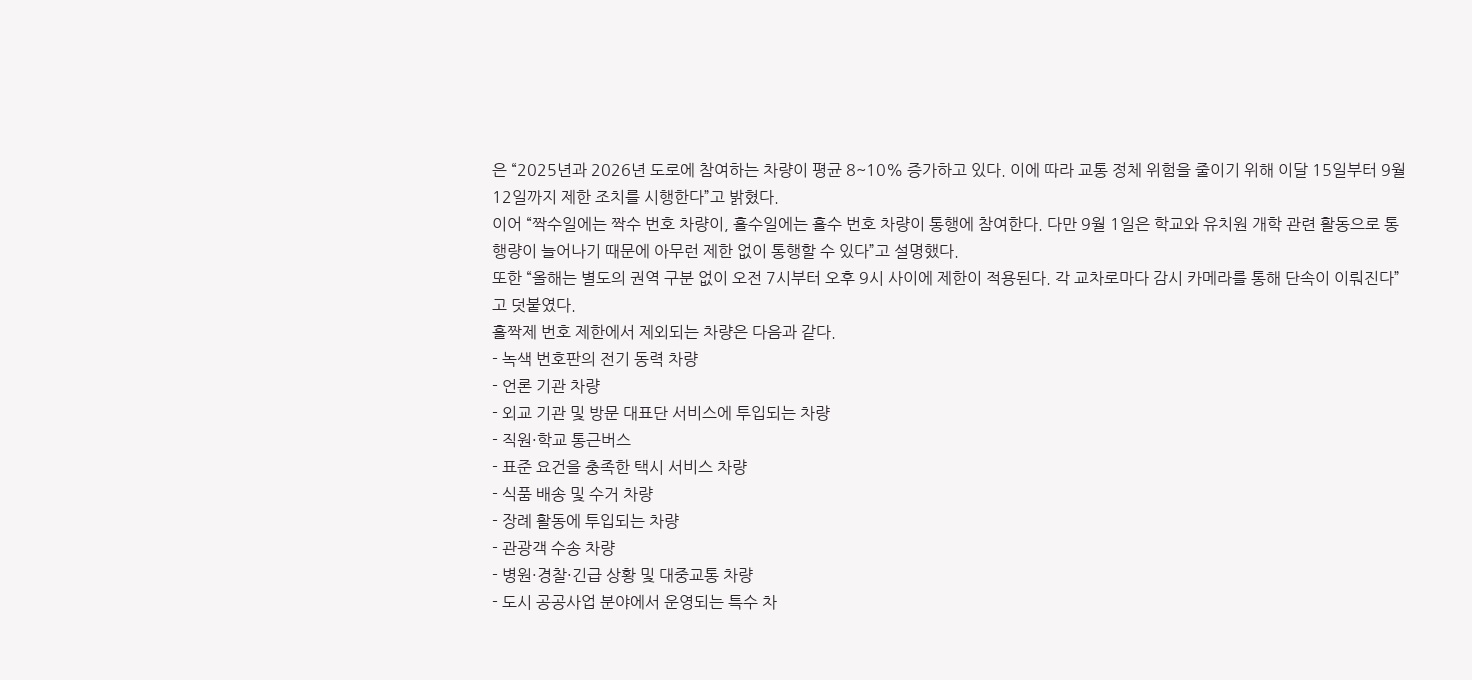은 “2025년과 2026년 도로에 참여하는 차량이 평균 8~10% 증가하고 있다. 이에 따라 교통 정체 위험을 줄이기 위해 이달 15일부터 9월 12일까지 제한 조치를 시행한다”고 밝혔다.
이어 “짝수일에는 짝수 번호 차량이, 홀수일에는 홀수 번호 차량이 통행에 참여한다. 다만 9월 1일은 학교와 유치원 개학 관련 활동으로 통행량이 늘어나기 때문에 아무런 제한 없이 통행할 수 있다”고 설명했다.
또한 “올해는 별도의 권역 구분 없이 오전 7시부터 오후 9시 사이에 제한이 적용된다. 각 교차로마다 감시 카메라를 통해 단속이 이뤄진다”고 덧붙였다.
홀짝제 번호 제한에서 제외되는 차량은 다음과 같다.
- 녹색 번호판의 전기 동력 차량
- 언론 기관 차량
- 외교 기관 및 방문 대표단 서비스에 투입되는 차량
- 직원·학교 통근버스
- 표준 요건을 충족한 택시 서비스 차량
- 식품 배송 및 수거 차량
- 장례 활동에 투입되는 차량
- 관광객 수송 차량
- 병원·경찰·긴급 상황 및 대중교통 차량
- 도시 공공사업 분야에서 운영되는 특수 차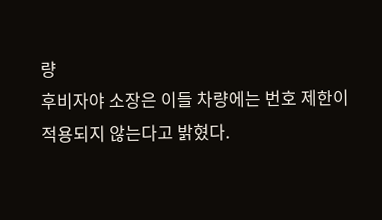량
후비자야 소장은 이들 차량에는 번호 제한이 적용되지 않는다고 밝혔다.